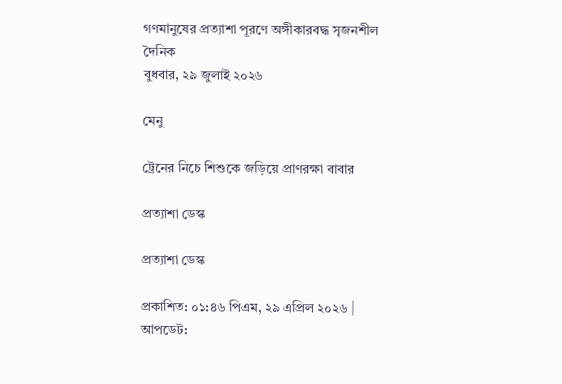গণমানুষের প্রত্যাশা পূরণে অঙ্গীকারবদ্ধ সৃজনশীল দৈনিক
বুধবার, ২৯ জুলাই ২০২৬

মেনু

ট্রেনের নিচে শিশুকে জড়িয়ে প্রাণরক্ষা বাবার

প্রত্যাশা ডেস্ক

প্রত্যাশা ডেস্ক

প্রকাশিত: ০১:৪৬ পিএম, ২৯ এপ্রিল ২০২৬ | আপডেট: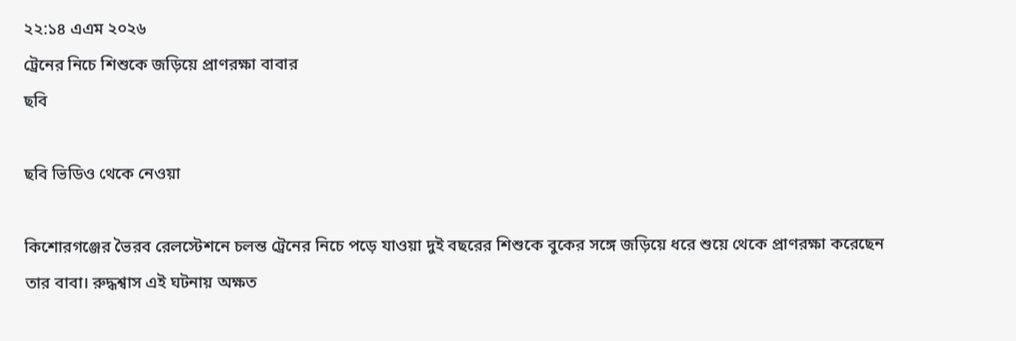২২:১৪ এএম ২০২৬
ট্রেনের নিচে শিশুকে জড়িয়ে প্রাণরক্ষা বাবার
ছবি

ছবি ভিডিও থেকে নেওয়া

কিশোরগঞ্জের ভৈরব রেলস্টেশনে চলন্ত ট্রেনের নিচে পড়ে যাওয়া দুই বছরের শিশুকে বুকের সঙ্গে জড়িয়ে ধরে শুয়ে থেকে প্রাণরক্ষা করেছেন তার বাবা। রুদ্ধশ্বাস এই ঘটনায় অক্ষত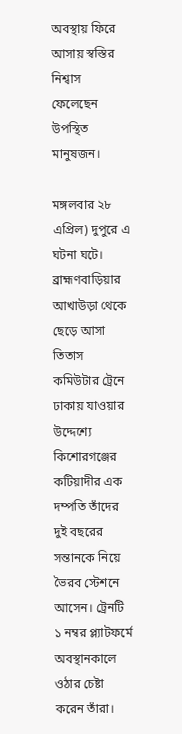অবস্থায় ফিরে আসায় স্বস্তির নিশ্বাস ফেলেছেন উপস্থিত মানুষজন।

মঙ্গলবার ২৮ এপ্রিল) দুপুরে এ ঘটনা ঘটে। ব্রাহ্মণবাড়িয়ার আখাউড়া থেকে ছেড়ে আসা তিতাস কমিউটার ট্রেনে ঢাকায় যাওয়ার উদ্দেশ্যে কিশোরগঞ্জের কটিয়াদীর এক দম্পতি তাঁদের দুই বছরের সন্তানকে নিয়ে ভৈরব স্টেশনে আসেন। ট্রেনটি ১ নম্বর প্ল্যাটফর্মে অবস্থানকালে ওঠার চেষ্টা করেন তাঁরা।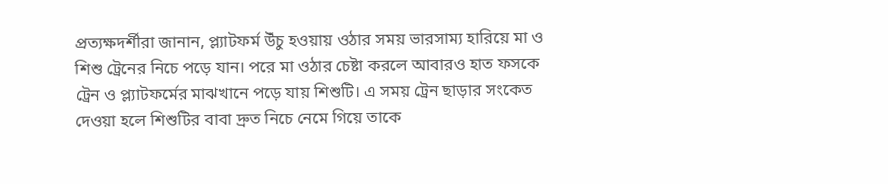প্রত্যক্ষদর্শীরা জানান, প্ল্যাটফর্ম উঁচু হওয়ায় ওঠার সময় ভারসাম্য হারিয়ে মা ও শিশু ট্রেনের নিচে পড়ে যান। পরে মা ওঠার চেষ্টা করলে আবারও হাত ফসকে ট্রেন ও প্ল্যাটফর্মের মাঝখানে পড়ে যায় শিশুটি। এ সময় ট্রেন ছাড়ার সংকেত দেওয়া হলে শিশুটির বাবা দ্রুত নিচে নেমে গিয়ে তাকে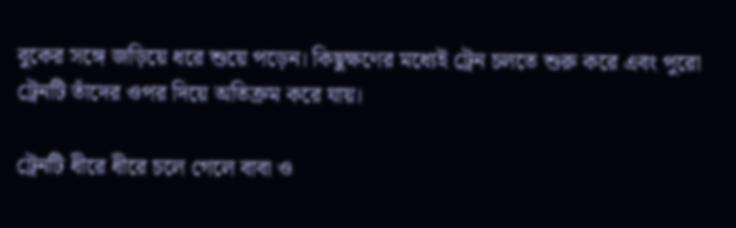বুকের সঙ্গে জড়িয়ে ধরে শুয়ে পড়েন। কিছুক্ষণের মধ্যেই ট্রেন চলতে শুরু করে এবং পুরো ট্রেনটি তাঁদের ওপর দিয়ে অতিক্রম করে যায়।

ট্রেনটি ধীরে ধীরে চলে গেলে বাবা ও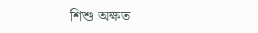শিশু অক্ষত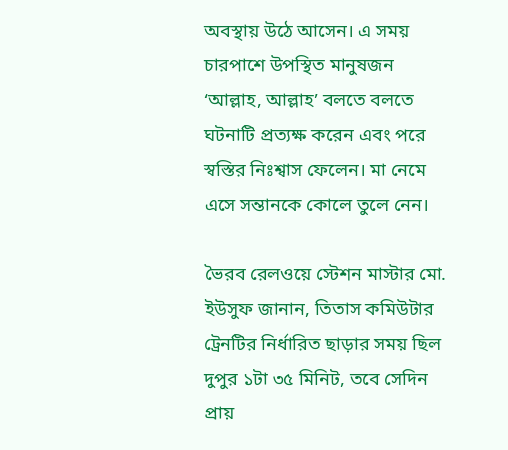অবস্থায় উঠে আসেন। এ সময় চারপাশে উপস্থিত মানুষজন ‘আল্লাহ, আল্লাহ’ বলতে বলতে ঘটনাটি প্রত্যক্ষ করেন এবং পরে স্বস্তির নিঃশ্বাস ফেলেন। মা নেমে এসে সন্তানকে কোলে তুলে নেন।

ভৈরব রেলওয়ে স্টেশন মাস্টার মো. ইউসুফ জানান, তিতাস কমিউটার ট্রেনটির নির্ধারিত ছাড়ার সময় ছিল দুপুর ১টা ৩৫ মিনিট, তবে সেদিন প্রায়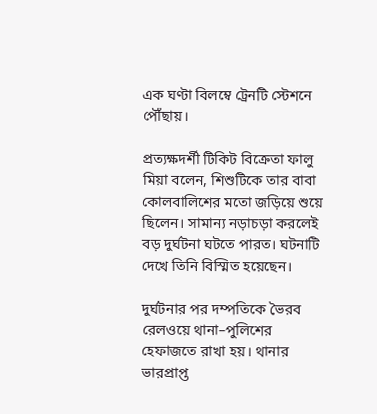এক ঘণ্টা বিলম্বে ট্রেনটি স্টেশনে পৌঁছায়।

প্রত্যক্ষদর্শী টিকিট বিক্রেতা ফালু মিয়া বলেন, শিশুটিকে তার বাবা কোলবালিশের মতো জড়িয়ে শুয়ে ছিলেন। সামান্য নড়াচড়া করলেই বড় দুর্ঘটনা ঘটতে পারত। ঘটনাটি দেখে তিনি বিস্মিত হয়েছেন।

দুর্ঘটনার পর দম্পতিকে ভৈরব রেলওয়ে থানা–পুলিশের হেফাজতে রাখা হয়। থানার ভারপ্রাপ্ত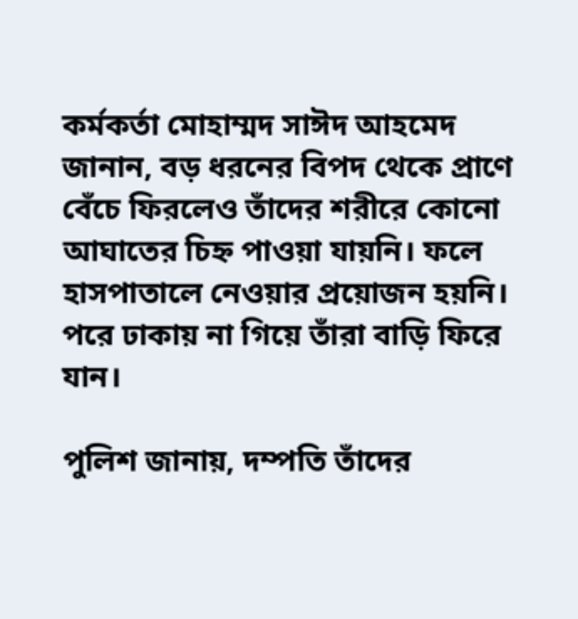কর্মকর্তা মোহাম্মদ সাঈদ আহমেদ জানান, বড় ধরনের বিপদ থেকে প্রাণে বেঁচে ফিরলেও তাঁদের শরীরে কোনো আঘাতের চিহ্ন পাওয়া যায়নি। ফলে হাসপাতালে নেওয়ার প্রয়োজন হয়নি। পরে ঢাকায় না গিয়ে তাঁরা বাড়ি ফিরে যান।

পুলিশ জানায়, দম্পতি তাঁদের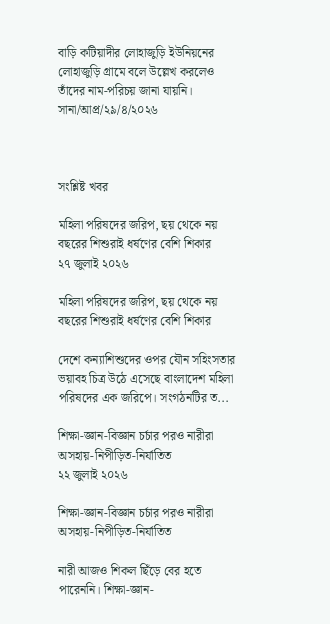বাড়ি কটিয়াদীর লোহাজুড়ি ইউনিয়নের লোহাজুড়ি গ্রামে বলে উল্লেখ করলেও তাঁদের নাম-পরিচয় জানা যায়নি।
সানা/আপ্র/২৯/৪/২০২৬



সংশ্লিষ্ট খবর

মহিলা পরিষদের জরিপ, ছয় থেকে নয় বছরের শিশুরাই ধর্ষণের বেশি শিকার
২৭ জুলাই ২০২৬

মহিলা পরিষদের জরিপ, ছয় থেকে নয় বছরের শিশুরাই ধর্ষণের বেশি শিকার

দেশে কন্যাশিশুদের ওপর যৌন সহিংসতার ভয়াবহ চিত্র উঠে এসেছে বাংলাদেশ মহিলা পরিষদের এক জরিপে। সংগঠনটির ত...

শিক্ষা-জ্ঞান-বিজ্ঞান চর্চার পরও নারীরা অসহায়-নিপীড়িত-নির্যাতিত
২২ জুলাই ২০২৬

শিক্ষা-জ্ঞান-বিজ্ঞান চর্চার পরও নারীরা অসহায়-নিপীড়িত-নির্যাতিত

নারী আজও শিকল ছিঁড়ে বের হতে পারেননি। শিক্ষা-জ্ঞান-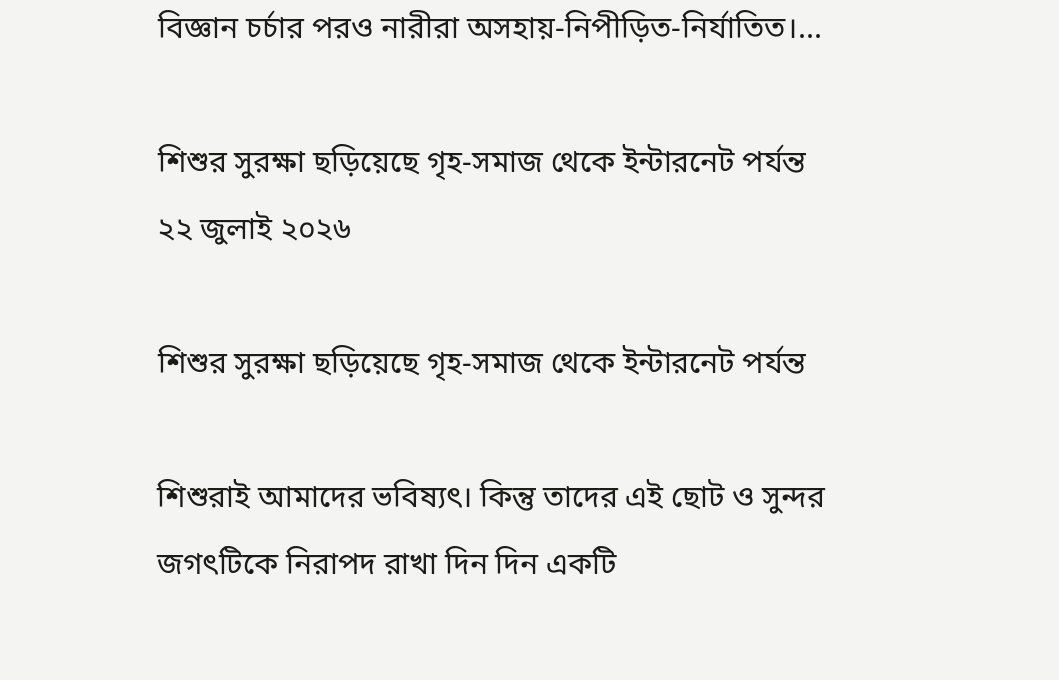বিজ্ঞান চর্চার পরও নারীরা অসহায়-নিপীড়িত-নির্যাতিত।...

শিশুর সুরক্ষা ছড়িয়েছে গৃহ-সমাজ থেকে ইন্টারনেট পর্যন্ত
২২ জুলাই ২০২৬

শিশুর সুরক্ষা ছড়িয়েছে গৃহ-সমাজ থেকে ইন্টারনেট পর্যন্ত

শিশুরাই আমাদের ভবিষ্যৎ। কিন্তু তাদের এই ছোট ও সুন্দর জগৎটিকে নিরাপদ রাখা দিন দিন একটি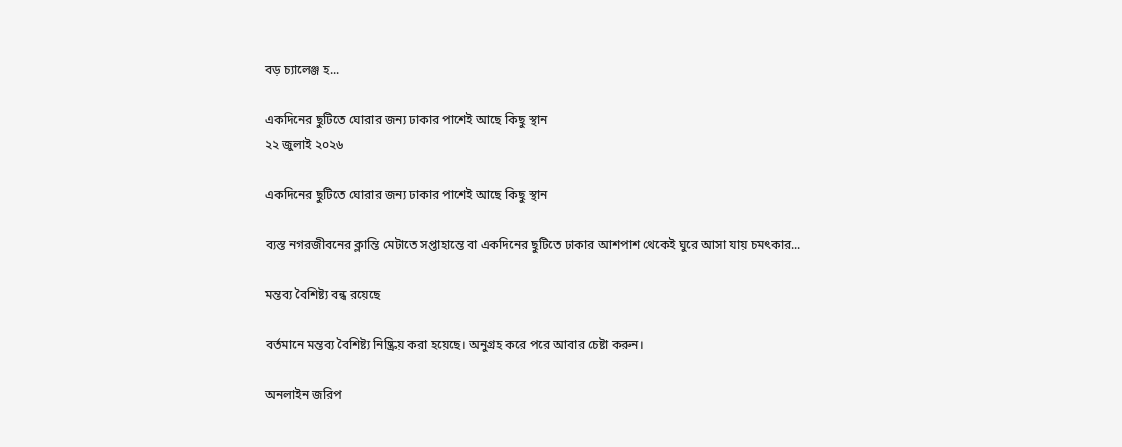বড় চ্যালেঞ্জ হ...

একদিনের ছুটিতে ঘোরার জন্য ঢাকার পাশেই আছে কিছু স্থান
২২ জুলাই ২০২৬

একদিনের ছুটিতে ঘোরার জন্য ঢাকার পাশেই আছে কিছু স্থান

ব্যস্ত নগরজীবনের ক্লান্তি মেটাতে সপ্তাহান্তে বা একদিনের ছুটিতে ঢাকার আশপাশ থেকেই ঘুরে আসা যায় চমৎকার...

মন্তব্য বৈশিষ্ট্য বন্ধ রয়েছে

বর্তমানে মন্তব্য বৈশিষ্ট্য নিষ্ক্রিয় করা হয়েছে। অনুগ্রহ করে পরে আবার চেষ্টা করুন।

অনলাইন জরিপ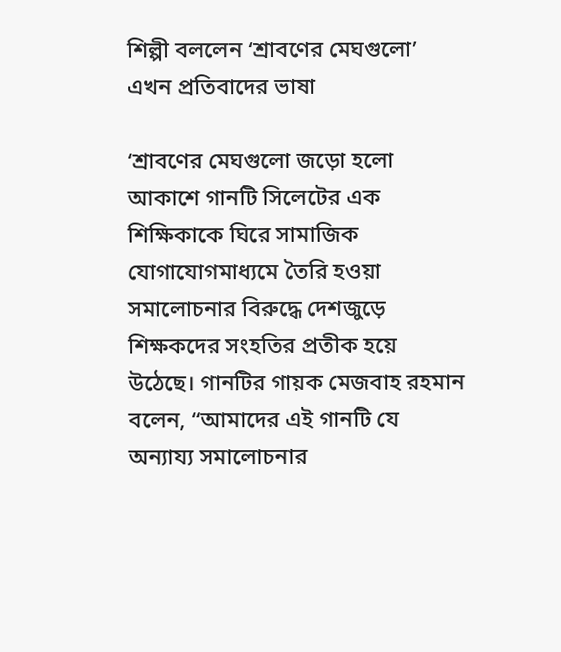শিল্পী বললেন ‘শ্রাবণের মেঘগুলো’ এখন প্রতিবাদের ভাষা

‘শ্রাবণের মেঘগুলো জড়ো হলো আকাশে গানটি সিলেটের এক শিক্ষিকাকে ঘিরে সামাজিক যোগাযোগমাধ্যমে তৈরি হওয়া সমালোচনার বিরুদ্ধে দেশজুড়ে শিক্ষকদের সংহতির প্রতীক হয়ে উঠেছে। গানটির গায়ক মেজবাহ রহমান বলেন, “আমাদের এই গানটি যে অন্যায্য সমালোচনার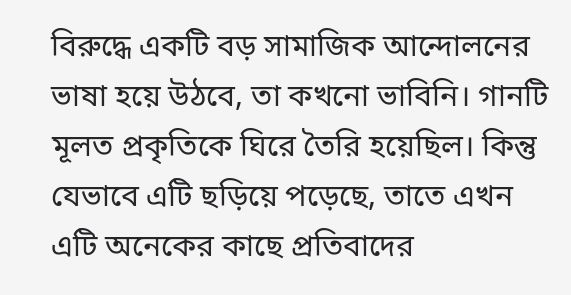বিরুদ্ধে একটি বড় সামাজিক আন্দোলনের ভাষা হয়ে উঠবে, তা কখনো ভাবিনি। গানটি মূলত প্রকৃতিকে ঘিরে তৈরি হয়েছিল। কিন্তু যেভাবে এটি ছড়িয়ে পড়েছে, তাতে এখন এটি অনেকের কাছে প্রতিবাদের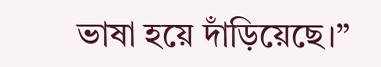ভাষা হয়ে দাঁড়িয়েছে।”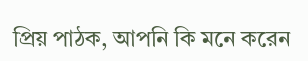প্রিয় পাঠক, আপনি কি মনে করেন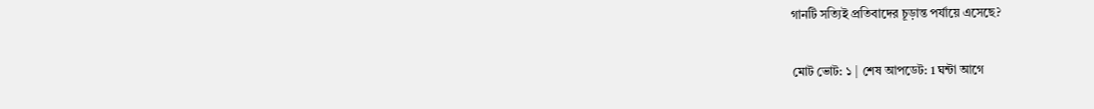গানটি সত্যিই প্রতিবাদের চূড়ান্ত পর্যায়ে এসেছে?

মোট ভোট: ১ | শেষ আপডেট: 1 ঘন্টা আগে